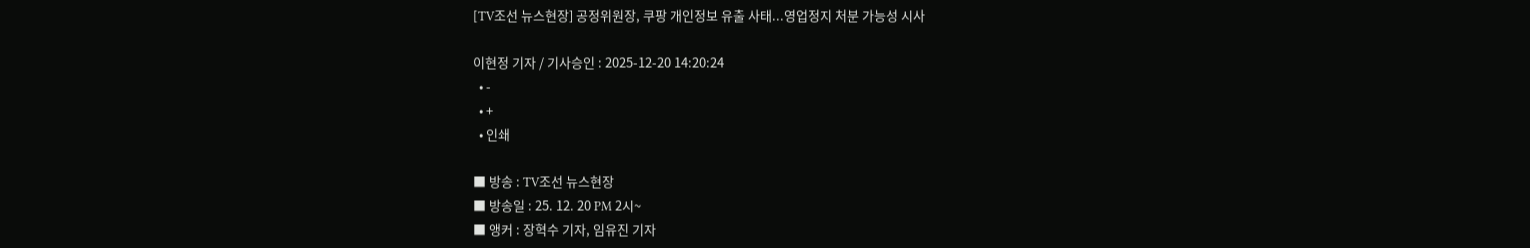[TV조선 뉴스현장] 공정위원장, 쿠팡 개인정보 유출 사태...영업정지 처분 가능성 시사

이현정 기자 / 기사승인 : 2025-12-20 14:20:24
  • -
  • +
  • 인쇄

■ 방송 : TV조선 뉴스현장
■ 방송일 : 25. 12. 20 PM 2시~
■ 앵커 : 장혁수 기자, 임유진 기자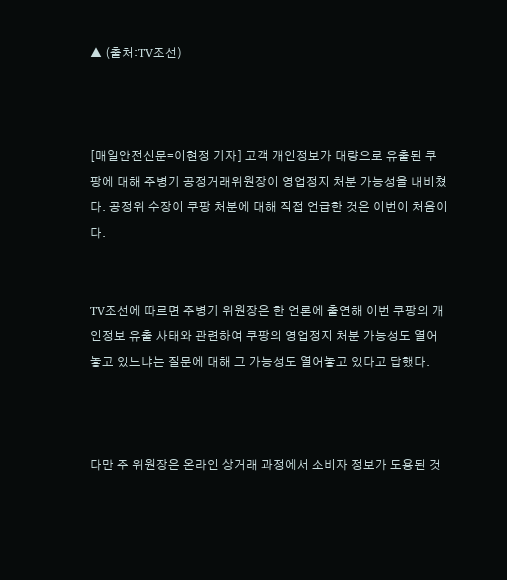▲ (출처:TV조선)



[매일안전신문=이현정 기자] 고객 개인정보가 대량으로 유출된 쿠팡에 대해 주병기 공정거래위원장이 영업정지 처분 가능성을 내비쳤다. 공정위 수장이 쿠팡 처분에 대해 직접 언급한 것은 이번이 처음이다.


TV조선에 따르면 주병기 위원장은 한 언론에 출연해 이번 쿠팡의 개인정보 유출 사태와 관련하여 쿠팡의 영업정지 처분 가능성도 열어놓고 있느냐는 질문에 대해 그 가능성도 열어놓고 있다고 답했다.



다만 주 위원장은 온라인 상거래 과정에서 소비자 정보가 도용된 것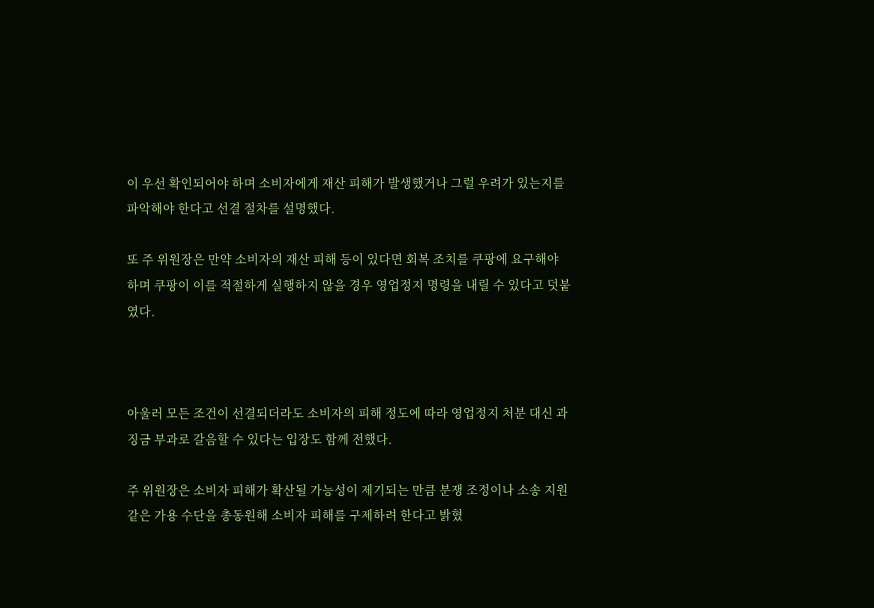이 우선 확인되어야 하며 소비자에게 재산 피해가 발생했거나 그럴 우려가 있는지를 파악해야 한다고 선결 절차를 설명했다.

또 주 위원장은 만약 소비자의 재산 피해 등이 있다면 회복 조치를 쿠팡에 요구해야 하며 쿠팡이 이를 적절하게 실행하지 않을 경우 영업정지 명령을 내릴 수 있다고 덧붙였다.



아울러 모든 조건이 선결되더라도 소비자의 피해 정도에 따라 영업정지 처분 대신 과징금 부과로 갈음할 수 있다는 입장도 함께 전했다.

주 위원장은 소비자 피해가 확산될 가능성이 제기되는 만큼 분쟁 조정이나 소송 지원 같은 가용 수단을 총동원해 소비자 피해를 구제하려 한다고 밝혔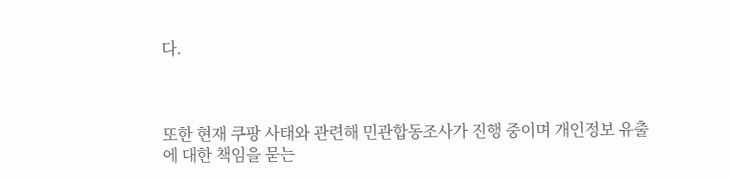다.



또한 현재 쿠팡 사태와 관련해 민관합동조사가 진행 중이며 개인정보 유출에 대한 책임을 묻는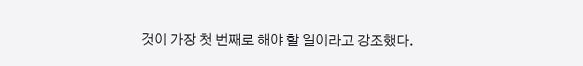것이 가장 첫 번째로 해야 할 일이라고 강조했다.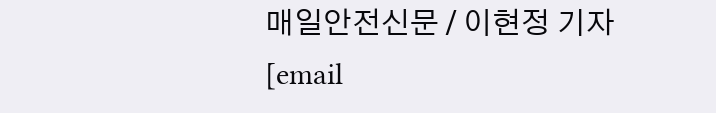매일안전신문 / 이현정 기자 [email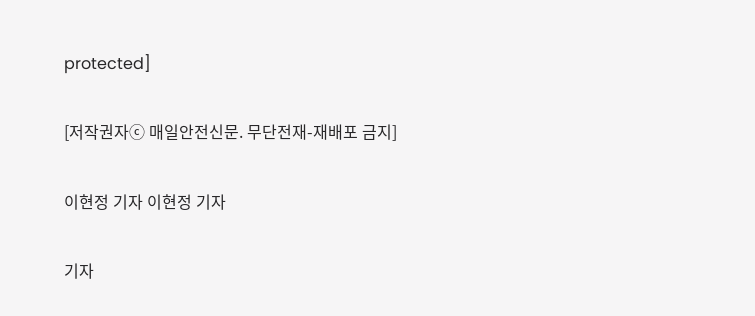protected]

[저작권자ⓒ 매일안전신문. 무단전재-재배포 금지]

이현정 기자 이현정 기자

기자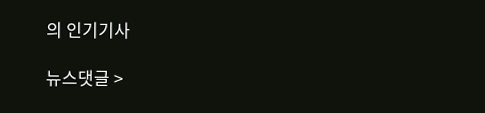의 인기기사

뉴스댓글 >